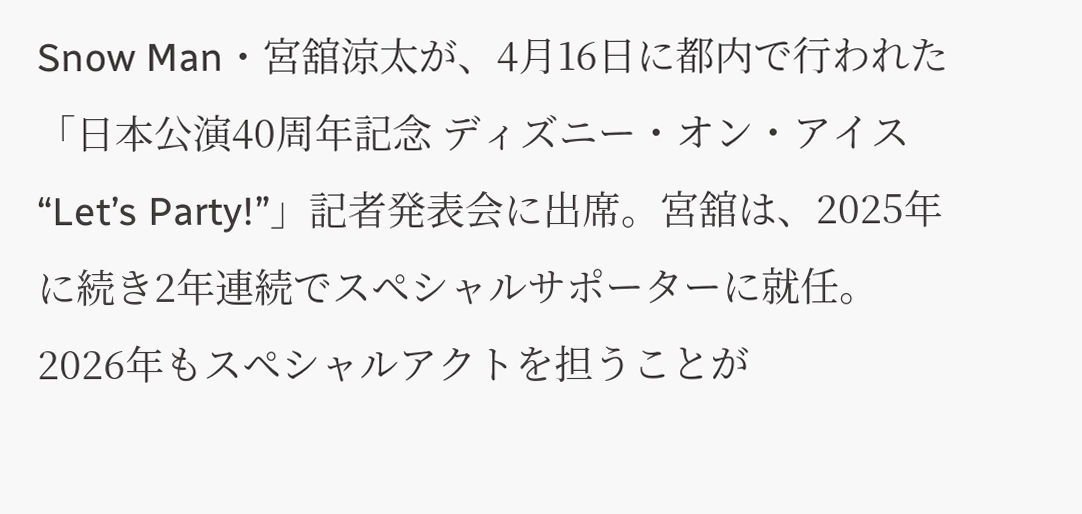Snow Man・宮舘涼太が、4月16日に都内で行われた「日本公演40周年記念 ディズニー・オン・アイス“Let’s Party!”」記者発表会に出席。宮舘は、2025年に続き2年連続でスペシャルサポーターに就任。2026年もスペシャルアクトを担うことが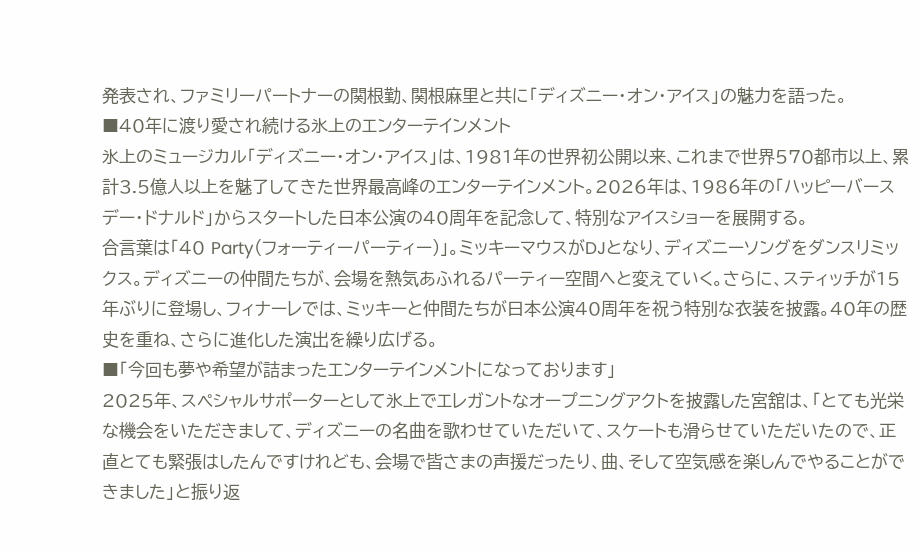発表され、ファミリーパートナーの関根勤、関根麻里と共に「ディズニー・オン・アイス」の魅力を語った。
■40年に渡り愛され続ける氷上のエンターテインメント
氷上のミュージカル「ディズニー・オン・アイス」は、1981年の世界初公開以来、これまで世界570都市以上、累計3.5億人以上を魅了してきた世界最高峰のエンターテインメント。2026年は、1986年の「ハッピーバースデー・ドナルド」からスタートした日本公演の40周年を記念して、特別なアイスショーを展開する。
合言葉は「40 Party(フォーティーパーティー)」。ミッキーマウスがDJとなり、ディズニーソングをダンスリミックス。ディズニーの仲間たちが、会場を熱気あふれるパーティー空間へと変えていく。さらに、スティッチが15年ぶりに登場し、フィナーレでは、ミッキーと仲間たちが日本公演40周年を祝う特別な衣装を披露。40年の歴史を重ね、さらに進化した演出を繰り広げる。
■「今回も夢や希望が詰まったエンターテインメントになっております」
2025年、スペシャルサポーターとして氷上でエレガントなオープニングアクトを披露した宮舘は、「とても光栄な機会をいただきまして、ディズニーの名曲を歌わせていただいて、スケートも滑らせていただいたので、正直とても緊張はしたんですけれども、会場で皆さまの声援だったり、曲、そして空気感を楽しんでやることができました」と振り返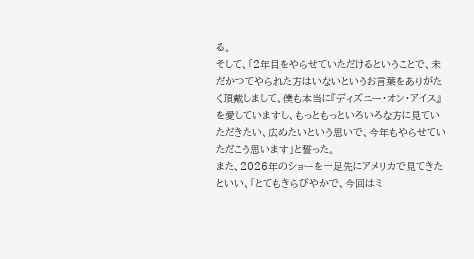る。
そして、「2年目をやらせていただけるということで、未だかつてやられた方はいないというお言葉をありがたく頂戴しまして、僕も本当に『ディズニー・オン・アイス』を愛していますし、もっともっといろいろな方に見ていただきたい、広めたいという思いで、今年もやらせていただこう思います」と誓った。
また、2026年のショーを一足先にアメリカで見てきたといい、「とてもきらびやかで、今回はミ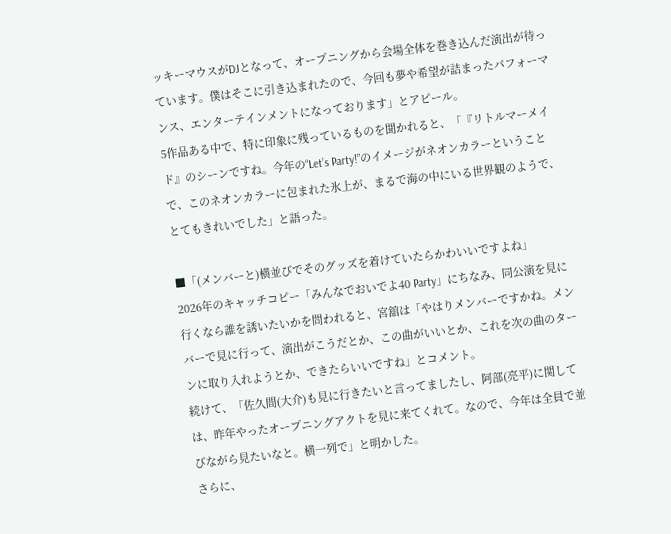ッキーマウスがDJとなって、オープニングから会場全体を巻き込んだ演出が待っています。僕はそこに引き込まれたので、今回も夢や希望が詰まったパフォーマンス、エンターテインメントになっております」とアピール。
5作品ある中で、特に印象に残っているものを聞かれると、「『リトルマーメイド』のシーンですね。今年の“Let’s Party!”のイメージがネオンカラーということで、このネオンカラーに包まれた氷上が、まるで海の中にいる世界観のようで、とてもきれいでした」と語った。

■「(メンバーと)横並びでそのグッズを着けていたらかわいいですよね」
2026年のキャッチコピー「みんなでおいでよ40 Party」にちなみ、同公演を見に行くなら誰を誘いたいかを問われると、宮舘は「やはりメンバーですかね。メンバーで見に行って、演出がこうだとか、この曲がいいとか、これを次の曲のターンに取り入れようとか、できたらいいですね」とコメント。
続けて、「佐久間(大介)も見に行きたいと言ってましたし、阿部(亮平)に関しては、昨年やったオープニングアクトを見に来てくれて。なので、今年は全員で並びながら見たいなと。横一列で」と明かした。
さらに、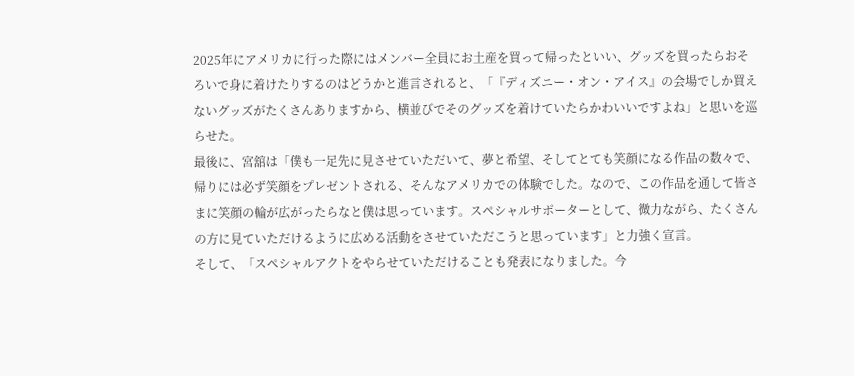2025年にアメリカに行った際にはメンバー全員にお土産を買って帰ったといい、グッズを買ったらおそろいで身に着けたりするのはどうかと進言されると、「『ディズニー・オン・アイス』の会場でしか買えないグッズがたくさんありますから、横並びでそのグッズを着けていたらかわいいですよね」と思いを巡らせた。
最後に、宮舘は「僕も一足先に見させていただいて、夢と希望、そしてとても笑顔になる作品の数々で、帰りには必ず笑顔をプレゼントされる、そんなアメリカでの体験でした。なので、この作品を通して皆さまに笑顔の輪が広がったらなと僕は思っています。スペシャルサポーターとして、微力ながら、たくさんの方に見ていただけるように広める活動をさせていただこうと思っています」と力強く宣言。
そして、「スペシャルアクトをやらせていただけることも発表になりました。今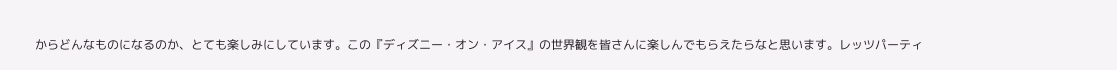からどんなものになるのか、とても楽しみにしています。この『ディズニー・オン・アイス』の世界観を皆さんに楽しんでもらえたらなと思います。レッツパーティ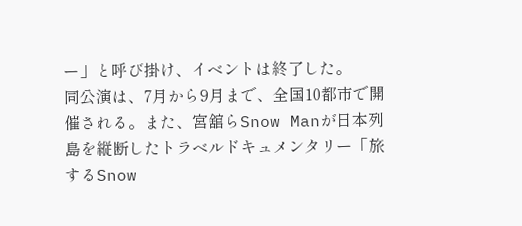ー」と呼び掛け、イベントは終了した。
同公演は、7月から9月まで、全国10都市で開催される。また、宮舘らSnow Manが日本列島を縦断したトラベルドキュメンタリー「旅するSnow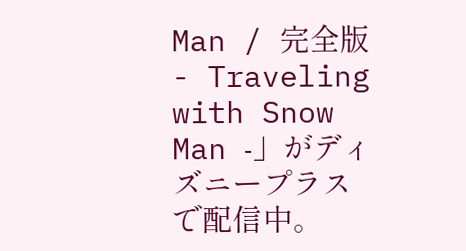Man / 完全版 - Traveling with Snow Man -」がディズニープラスで配信中。